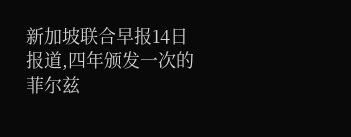新加坡联合早报14日报道,四年颁发一次的菲尔兹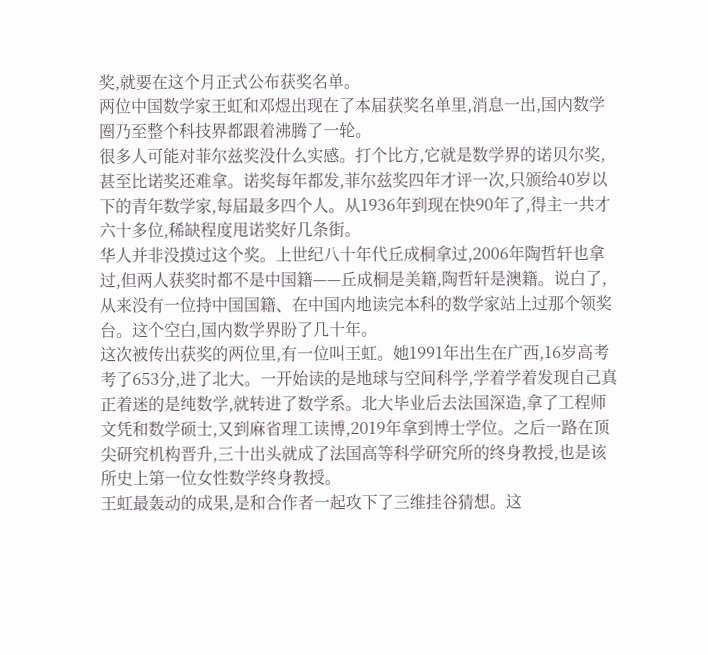奖,就要在这个月正式公布获奖名单。
两位中国数学家王虹和邓煜出现在了本届获奖名单里,消息一出,国内数学圈乃至整个科技界都跟着沸腾了一轮。
很多人可能对菲尔兹奖没什么实感。打个比方,它就是数学界的诺贝尔奖,甚至比诺奖还难拿。诺奖每年都发,菲尔兹奖四年才评一次,只颁给40岁以下的青年数学家,每届最多四个人。从1936年到现在快90年了,得主一共才六十多位,稀缺程度甩诺奖好几条街。
华人并非没摸过这个奖。上世纪八十年代丘成桐拿过,2006年陶哲轩也拿过,但两人获奖时都不是中国籍——丘成桐是美籍,陶哲轩是澳籍。说白了,从来没有一位持中国国籍、在中国内地读完本科的数学家站上过那个领奖台。这个空白,国内数学界盼了几十年。
这次被传出获奖的两位里,有一位叫王虹。她1991年出生在广西,16岁高考考了653分,进了北大。一开始读的是地球与空间科学,学着学着发现自己真正着迷的是纯数学,就转进了数学系。北大毕业后去法国深造,拿了工程师文凭和数学硕士,又到麻省理工读博,2019年拿到博士学位。之后一路在顶尖研究机构晋升,三十出头就成了法国高等科学研究所的终身教授,也是该所史上第一位女性数学终身教授。
王虹最轰动的成果,是和合作者一起攻下了三维挂谷猜想。这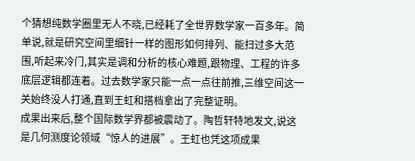个猜想纯数学圈里无人不晓,已经耗了全世界数学家一百多年。简单说,就是研究空间里细针一样的图形如何排列、能扫过多大范围,听起来冷门,其实是调和分析的核心难题,跟物理、工程的许多底层逻辑都连着。过去数学家只能一点一点往前推,三维空间这一关始终没人打通,直到王虹和搭档拿出了完整证明。
成果出来后,整个国际数学界都被震动了。陶哲轩特地发文,说这是几何测度论领域“惊人的进展”。王虹也凭这项成果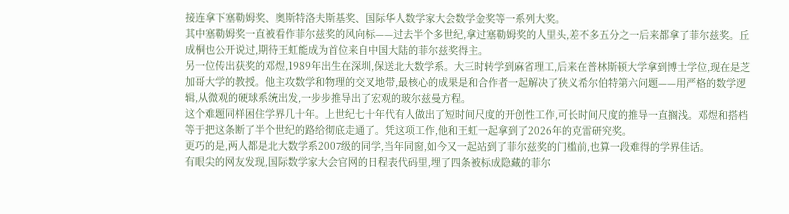接连拿下塞勒姆奖、奥斯特洛夫斯基奖、国际华人数学家大会数学金奖等一系列大奖。
其中塞勒姆奖一直被看作菲尔兹奖的风向标——过去半个多世纪,拿过塞勒姆奖的人里头,差不多五分之一后来都拿了菲尔兹奖。丘成桐也公开说过,期待王虹能成为首位来自中国大陆的菲尔兹奖得主。
另一位传出获奖的邓煜,1989年出生在深圳,保送北大数学系。大三时转学到麻省理工,后来在普林斯顿大学拿到博士学位,现在是芝加哥大学的教授。他主攻数学和物理的交叉地带,最核心的成果是和合作者一起解决了狭义希尔伯特第六问题——用严格的数学逻辑,从微观的硬球系统出发,一步步推导出了宏观的玻尔兹曼方程。
这个难题同样困住学界几十年。上世纪七十年代有人做出了短时间尺度的开创性工作,可长时间尺度的推导一直搁浅。邓煜和搭档等于把这条断了半个世纪的路给彻底走通了。凭这项工作,他和王虹一起拿到了2026年的克雷研究奖。
更巧的是,两人都是北大数学系2007级的同学,当年同窗,如今又一起站到了菲尔兹奖的门槛前,也算一段难得的学界佳话。
有眼尖的网友发现,国际数学家大会官网的日程表代码里,埋了四条被标成隐藏的菲尔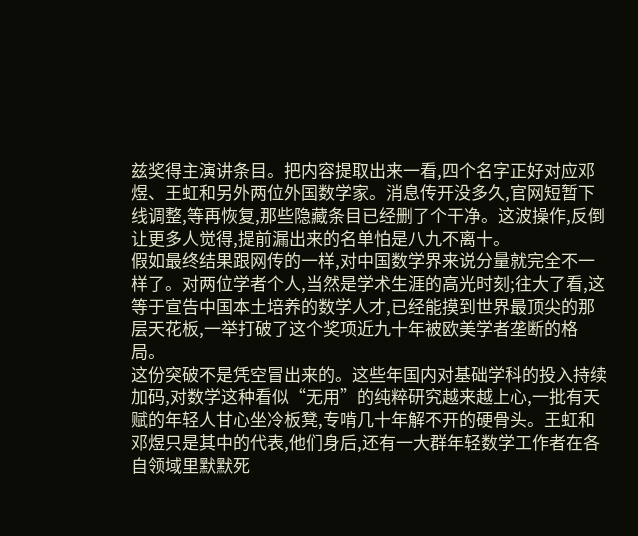兹奖得主演讲条目。把内容提取出来一看,四个名字正好对应邓煜、王虹和另外两位外国数学家。消息传开没多久,官网短暂下线调整,等再恢复,那些隐藏条目已经删了个干净。这波操作,反倒让更多人觉得,提前漏出来的名单怕是八九不离十。
假如最终结果跟网传的一样,对中国数学界来说分量就完全不一样了。对两位学者个人,当然是学术生涯的高光时刻;往大了看,这等于宣告中国本土培养的数学人才,已经能摸到世界最顶尖的那层天花板,一举打破了这个奖项近九十年被欧美学者垄断的格局。
这份突破不是凭空冒出来的。这些年国内对基础学科的投入持续加码,对数学这种看似“无用”的纯粹研究越来越上心,一批有天赋的年轻人甘心坐冷板凳,专啃几十年解不开的硬骨头。王虹和邓煜只是其中的代表,他们身后,还有一大群年轻数学工作者在各自领域里默默死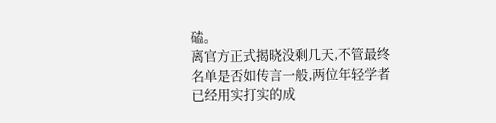磕。
离官方正式揭晓没剩几天,不管最终名单是否如传言一般,两位年轻学者已经用实打实的成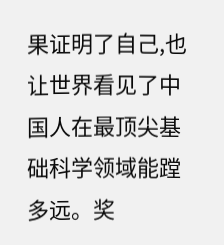果证明了自己,也让世界看见了中国人在最顶尖基础科学领域能蹚多远。奖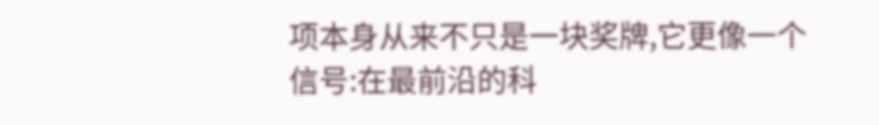项本身从来不只是一块奖牌,它更像一个信号:在最前沿的科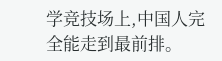学竞技场上,中国人完全能走到最前排。